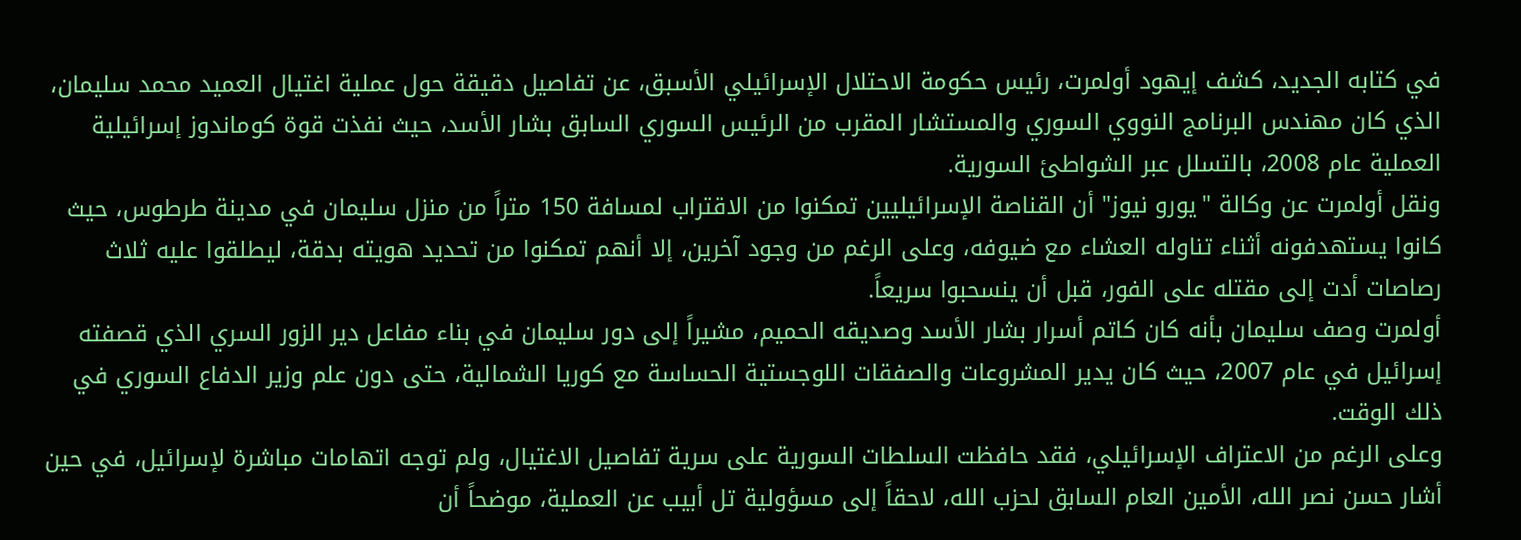في كتابه الجديد، كشف إيهود أولمرت، رئيس حكومة الاحتلال الإسرائيلي الأسبق، عن تفاصيل دقيقة حول عملية اغتيال العميد محمد سليمان، الذي كان مهندس البرنامج النووي السوري والمستشار المقرب من الرئيس السوري السابق بشار الأسد، حيث نفذت قوة كوماندوز إسرائيلية العملية عام 2008، بالتسلل عبر الشواطئ السورية.
ونقل أولمرت عن وكالة "يورو نيوز" أن القناصة الإسرائيليين تمكنوا من الاقتراب لمسافة 150 متراً من منزل سليمان في مدينة طرطوس، حيث كانوا يستهدفونه أثناء تناوله العشاء مع ضيوفه، وعلى الرغم من وجود آخرين، إلا أنهم تمكنوا من تحديد هويته بدقة، ليطلقوا عليه ثلاث رصاصات أدت إلى مقتله على الفور، قبل أن ينسحبوا سريعاً.
أولمرت وصف سليمان بأنه كان كاتم أسرار بشار الأسد وصديقه الحميم، مشيراً إلى دور سليمان في بناء مفاعل دير الزور السري الذي قصفته إسرائيل في عام 2007، حيث كان يدير المشروعات والصفقات اللوجستية الحساسة مع كوريا الشمالية، حتى دون علم وزير الدفاع السوري في ذلك الوقت.
وعلى الرغم من الاعتراف الإسرائيلي، فقد حافظت السلطات السورية على سرية تفاصيل الاغتيال، ولم توجه اتهامات مباشرة لإسرائيل، في حين أشار حسن نصر الله، الأمين العام السابق لحزب الله، لاحقاً إلى مسؤولية تل أبيب عن العملية، موضحاً أن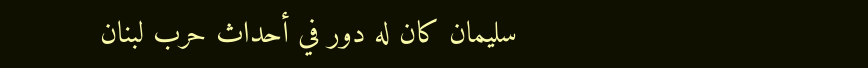سليمان كان له دور في أحداث حرب لبنان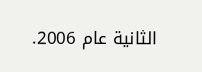الثانية عام 2006.